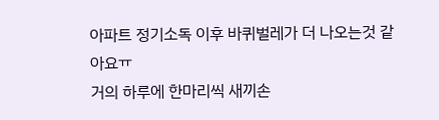아파트 정기소독 이후 바퀴벌레가 더 나오는것 같아요ㅠ
거의 하루에 한마리씩 새끼손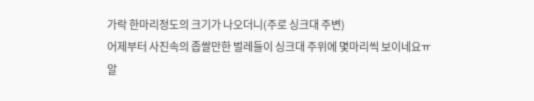가락 한마리정도의 크기가 나오더니(주로 싱크대 주변)
어제부터 사진속의 좁쌀만한 벌레들이 싱크대 주위에 몇마리씩 보이네요ㅠ
알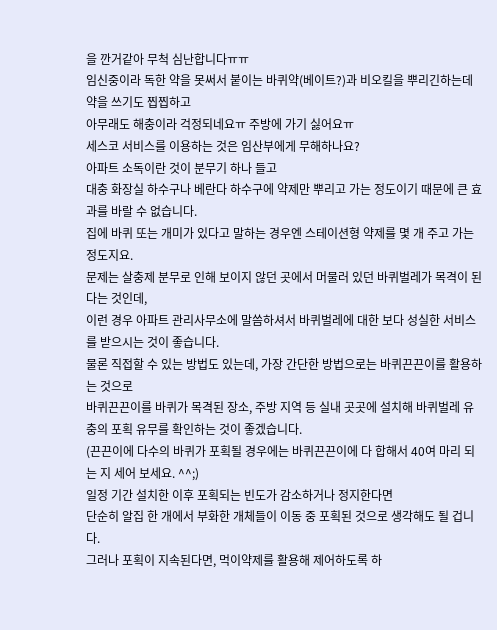을 깐거같아 무척 심난합니다ㅠㅠ
임신중이라 독한 약을 못써서 붙이는 바퀴약(베이트?)과 비오킬을 뿌리긴하는데 약을 쓰기도 찝찝하고
아무래도 해충이라 걱정되네요ㅠ 주방에 가기 싫어요ㅠ
세스코 서비스를 이용하는 것은 임산부에게 무해하나요?
아파트 소독이란 것이 분무기 하나 들고
대충 화장실 하수구나 베란다 하수구에 약제만 뿌리고 가는 정도이기 때문에 큰 효과를 바랄 수 없습니다.
집에 바퀴 또는 개미가 있다고 말하는 경우엔 스테이션형 약제를 몇 개 주고 가는 정도지요.
문제는 살충제 분무로 인해 보이지 않던 곳에서 머물러 있던 바퀴벌레가 목격이 된다는 것인데,
이런 경우 아파트 관리사무소에 말씀하셔서 바퀴벌레에 대한 보다 성실한 서비스를 받으시는 것이 좋습니다.
물론 직접할 수 있는 방법도 있는데, 가장 간단한 방법으로는 바퀴끈끈이를 활용하는 것으로
바퀴끈끈이를 바퀴가 목격된 장소, 주방 지역 등 실내 곳곳에 설치해 바퀴벌레 유충의 포획 유무를 확인하는 것이 좋겠습니다.
(끈끈이에 다수의 바퀴가 포획될 경우에는 바퀴끈끈이에 다 합해서 40여 마리 되는 지 세어 보세요. ^^;)
일정 기간 설치한 이후 포획되는 빈도가 감소하거나 정지한다면
단순히 알집 한 개에서 부화한 개체들이 이동 중 포획된 것으로 생각해도 될 겁니다.
그러나 포획이 지속된다면, 먹이약제를 활용해 제어하도록 하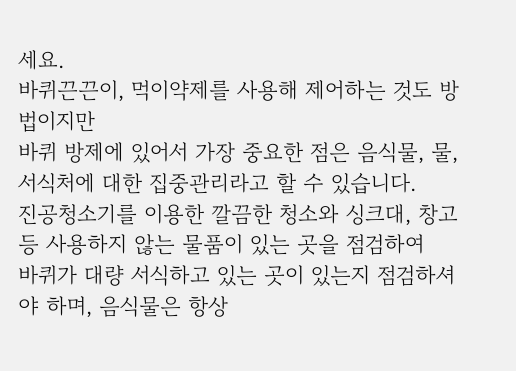세요.
바퀴끈끈이, 먹이약제를 사용해 제어하는 것도 방법이지만
바퀴 방제에 있어서 가장 중요한 점은 음식물, 물, 서식처에 대한 집중관리라고 할 수 있습니다.
진공청소기를 이용한 깔끔한 청소와 싱크대, 창고 등 사용하지 않는 물품이 있는 곳을 점검하여
바퀴가 대량 서식하고 있는 곳이 있는지 점검하셔야 하며, 음식물은 항상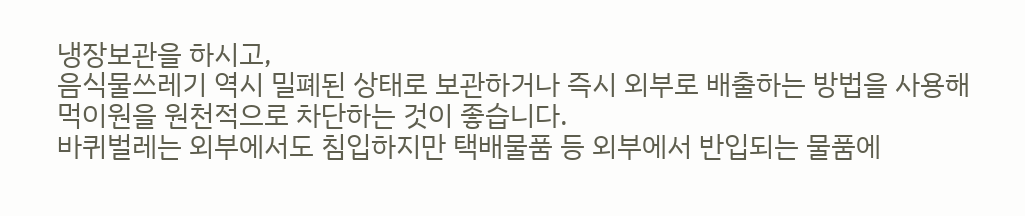냉장보관을 하시고,
음식물쓰레기 역시 밀폐된 상태로 보관하거나 즉시 외부로 배출하는 방법을 사용해
먹이원을 원천적으로 차단하는 것이 좋습니다.
바퀴벌레는 외부에서도 침입하지만 택배물품 등 외부에서 반입되는 물품에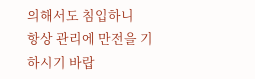의해서도 침입하니
항상 관리에 만전을 기하시기 바랍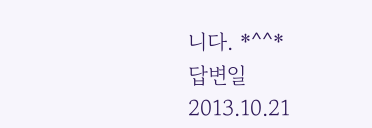니다. *^^*
답변일 2013.10.21